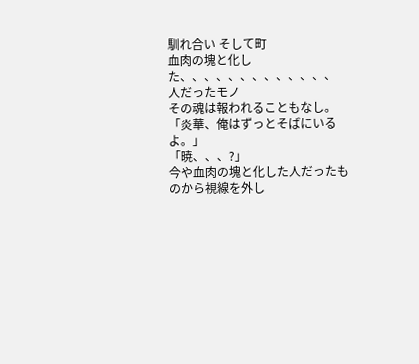馴れ合い そして町
血肉の塊と化した、、、、、、、、、、、、、
人だったモノ
その魂は報われることもなし。
「炎華、俺はずっとそばにいるよ。」
「暁、、、?」
今や血肉の塊と化した人だったものから視線を外し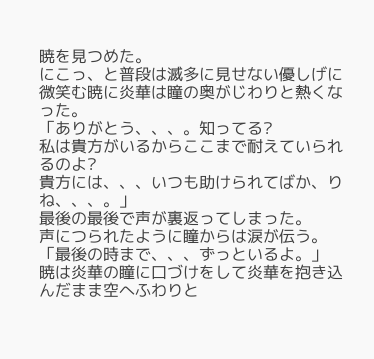暁を見つめた。
にこっ、と普段は滅多に見せない優しげに微笑む暁に炎華は瞳の奥がじわりと熱くなった。
「ありがとう、、、。知ってる?
私は貴方がいるからここまで耐えていられるのよ?
貴方には、、、いつも助けられてばか、りね、、、。」
最後の最後で声が裏返ってしまった。
声につられたように瞳からは涙が伝う。
「最後の時まで、、、ずっといるよ。」
暁は炎華の瞳に口づけをして炎華を抱き込んだまま空へふわりと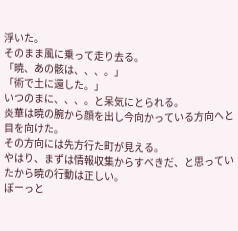浮いた。
そのまま風に乗って走り去る。
「暁、あの骸は、、、。」
「術で土に還した。」
いつのまに、、、。と呆気にとられる。
炎華は暁の腕から顔を出し今向かっている方向へと目を向けた。
その方向には先方行た町が見える。
やはり、まずは情報収集からすべきだ、と思っていたから暁の行動は正しい。
ぼーっと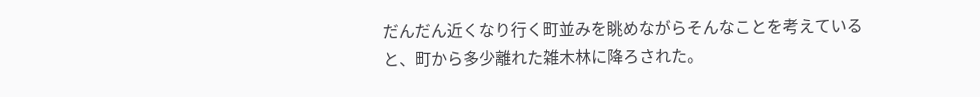だんだん近くなり行く町並みを眺めながらそんなことを考えていると、町から多少離れた雑木林に降ろされた。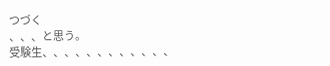つづく
、、、と思う。
受験生、、、、、、、、、、、、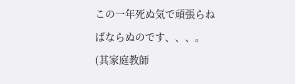この一年死ぬ気で頑張らねばならぬのです、、、。(其家庭教師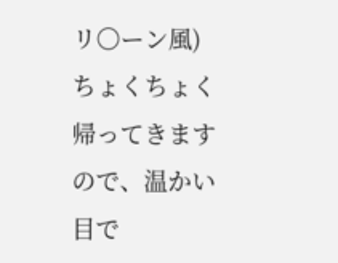リ〇ーン風)
ちょくちょく帰ってきますので、温かい目で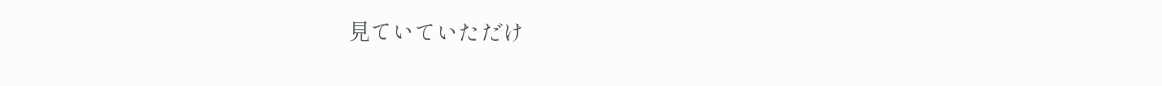見ていていただけ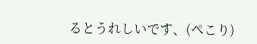るとうれしいです、(ぺこり)